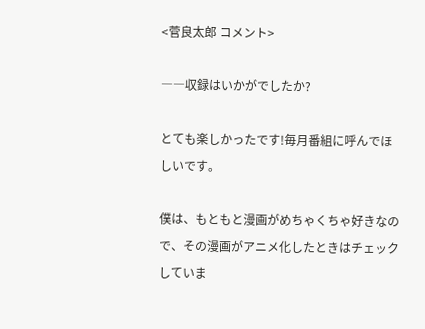<菅良太郎 コメント>

――収録はいかがでしたか?

とても楽しかったです!毎月番組に呼んでほしいです。

僕は、もともと漫画がめちゃくちゃ好きなので、その漫画がアニメ化したときはチェックしていま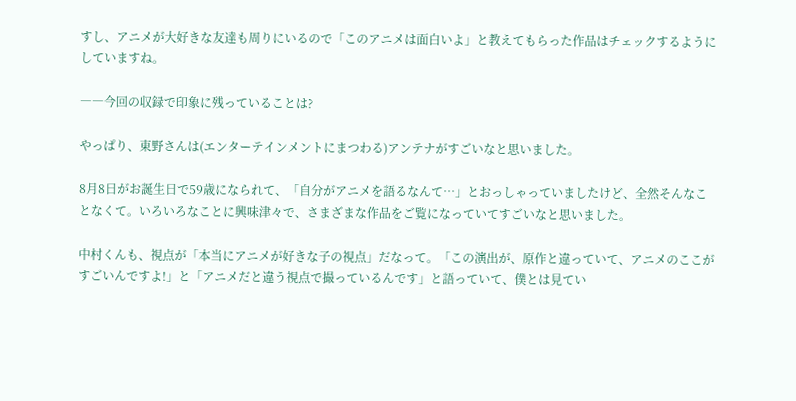すし、アニメが大好きな友達も周りにいるので「このアニメは面白いよ」と教えてもらった作品はチェックするようにしていますね。

――今回の収録で印象に残っていることは?

やっぱり、東野さんは(エンターテインメントにまつわる)アンテナがすごいなと思いました。

8月8日がお誕生日で59歳になられて、「自分がアニメを語るなんて…」とおっしゃっていましたけど、全然そんなことなくて。いろいろなことに興味津々で、さまざまな作品をご覧になっていてすごいなと思いました。

中村くんも、視点が「本当にアニメが好きな子の視点」だなって。「この演出が、原作と違っていて、アニメのここがすごいんですよ!」と「アニメだと違う視点で撮っているんです」と語っていて、僕とは見てい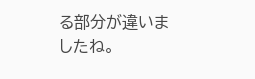る部分が違いましたね。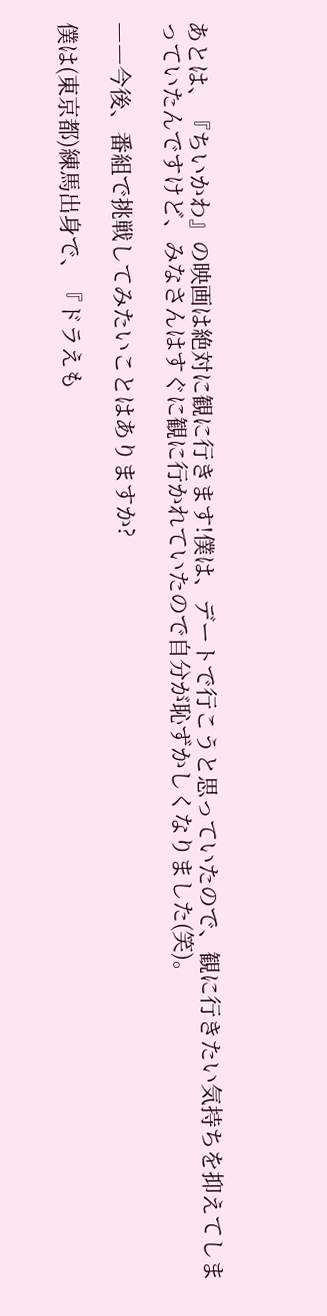あとは、『ちいかわ』の映画は絶対に観に行きます!僕は、デートで行こうと思っていたので、観に行きたい気持ちを抑えてしまっていたんですけど、みなさんはすぐに観に行かれていたので自分が恥ずかしくなりました(笑)。

――今後、番組で挑戦してみたいことはありますか?

僕は(東京都)練馬出身で、『ドラえも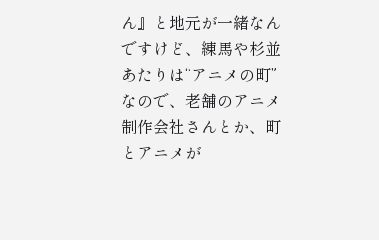ん』と地元が一緒なんですけど、練馬や杉並あたりは“アニメの町”なので、老舗のアニメ制作会社さんとか、町とアニメが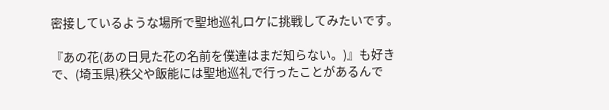密接しているような場所で聖地巡礼ロケに挑戦してみたいです。

『あの花(あの日見た花の名前を僕達はまだ知らない。)』も好きで、(埼玉県)秩父や飯能には聖地巡礼で行ったことがあるんで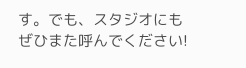す。でも、スタジオにもぜひまた呼んでください!